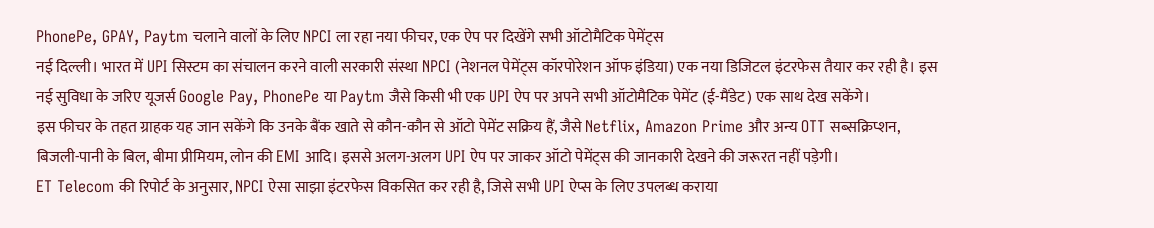PhonePe, GPAY, Paytm चलाने वालों के लिए NPCI ला रहा नया फीचर, एक ऐप पर दिखेंगे सभी ऑटोमैटिक पेमेंट्स
नई दिल्ली। भारत में UPI सिस्टम का संचालन करने वाली सरकारी संस्था NPCI (नेशनल पेमेंट्स कॉरपोरेशन ऑफ इंडिया) एक नया डिजिटल इंटरफेस तैयार कर रही है। इस नई सुविधा के जरिए यूजर्स Google Pay, PhonePe या Paytm जैसे किसी भी एक UPI ऐप पर अपने सभी ऑटोमैटिक पेमेंट (ई-मैंडेट) एक साथ देख सकेंगे।
इस फीचर के तहत ग्राहक यह जान सकेंगे कि उनके बैंक खाते से कौन-कौन से ऑटो पेमेंट सक्रिय हैं, जैसे Netflix, Amazon Prime और अन्य OTT सब्सक्रिप्शन, बिजली-पानी के बिल, बीमा प्रीमियम, लोन की EMI आदि। इससे अलग-अलग UPI ऐप पर जाकर ऑटो पेमेंट्स की जानकारी देखने की जरूरत नहीं पड़ेगी।
ET Telecom की रिपोर्ट के अनुसार, NPCI ऐसा साझा इंटरफेस विकसित कर रही है, जिसे सभी UPI ऐप्स के लिए उपलब्ध कराया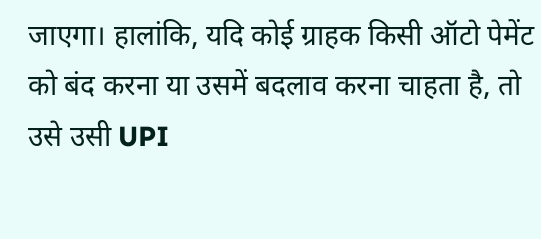जाएगा। हालांकि, यदि कोई ग्राहक किसी ऑटो पेमेंट को बंद करना या उसमें बदलाव करना चाहता है, तो उसे उसी UPI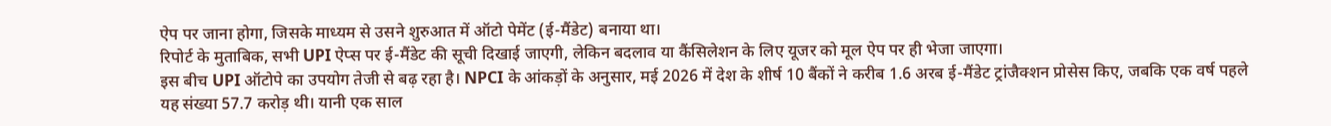ऐप पर जाना होगा, जिसके माध्यम से उसने शुरुआत में ऑटो पेमेंट (ई-मैंडेट) बनाया था।
रिपोर्ट के मुताबिक, सभी UPI ऐप्स पर ई-मैंडेट की सूची दिखाई जाएगी, लेकिन बदलाव या कैंसिलेशन के लिए यूजर को मूल ऐप पर ही भेजा जाएगा।
इस बीच UPI ऑटोपे का उपयोग तेजी से बढ़ रहा है। NPCI के आंकड़ों के अनुसार, मई 2026 में देश के शीर्ष 10 बैंकों ने करीब 1.6 अरब ई-मैंडेट ट्रांजैक्शन प्रोसेस किए, जबकि एक वर्ष पहले यह संख्या 57.7 करोड़ थी। यानी एक साल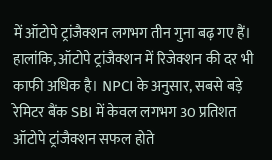में ऑटोपे ट्रांजैक्शन लगभग तीन गुना बढ़ गए हैं।
हालांकि, ऑटोपे ट्रांजैक्शन में रिजेक्शन की दर भी काफी अधिक है। NPCI के अनुसार, सबसे बड़े रेमिटर बैंक SBI में केवल लगभग 30 प्रतिशत ऑटोपे ट्रांजैक्शन सफल होते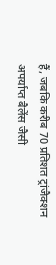हैं, जबकि करीब 70 प्रतिशत ट्रांजैक्शन अपर्याप्त बैलेंस जैसी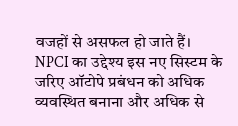वजहों से असफल हो जाते हैं।
NPCI का उद्देश्य इस नए सिस्टम के जरिए ऑटोपे प्रबंधन को अधिक व्यवस्थित बनाना और अधिक से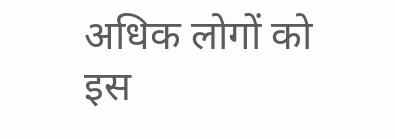अधिक लोगों को इस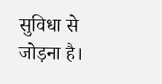सुविधा से जोड़ना है।